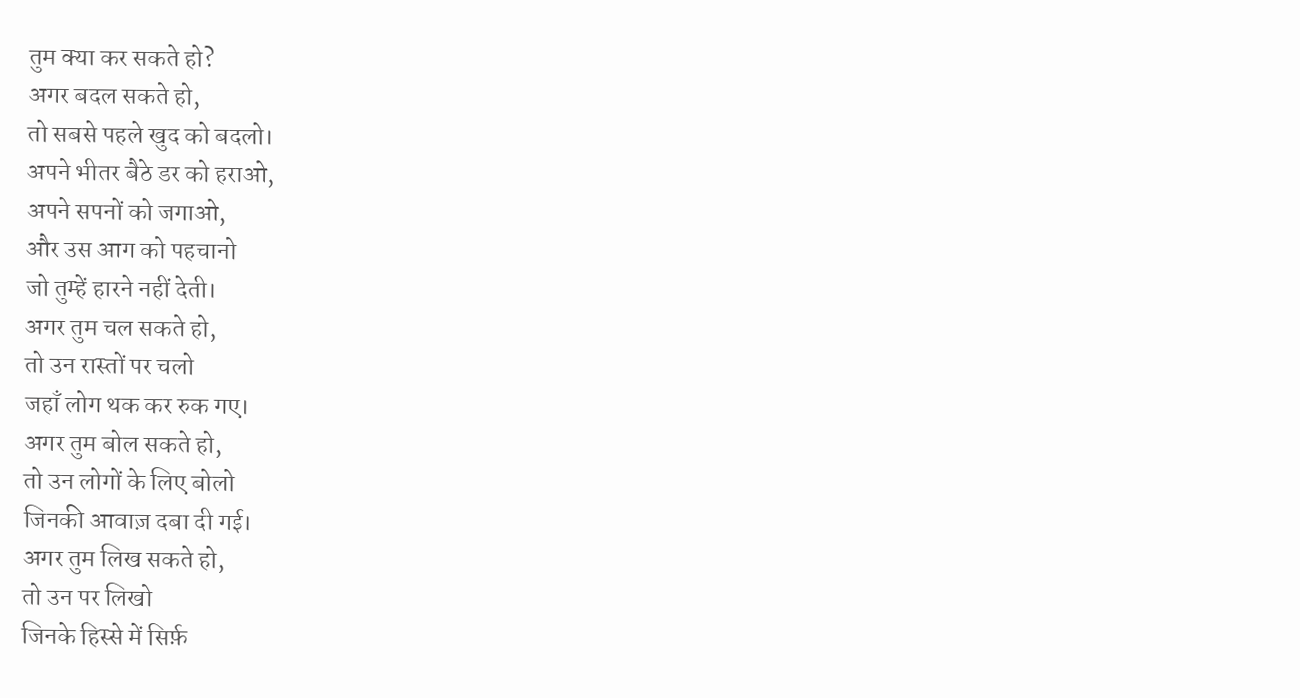तुम क्या कर सकते हो?
अगर बदल सकते हो,
तो सबसे पहले खुद को बदलो।
अपने भीतर बैठे डर को हराओ,
अपने सपनों को जगाओ,
और उस आग को पहचानो
जो तुम्हें हारने नहीं देती।
अगर तुम चल सकते हो,
तो उन रास्तों पर चलो
जहाँ लोग थक कर रुक गए।
अगर तुम बोल सकते हो,
तो उन लोगों के लिए बोलो
जिनकी आवाज़ दबा दी गई।
अगर तुम लिख सकते हो,
तो उन पर लिखो
जिनके हिस्से में सिर्फ़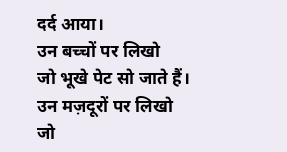दर्द आया।
उन बच्चों पर लिखो
जो भूखे पेट सो जाते हैं।
उन मज़दूरों पर लिखो
जो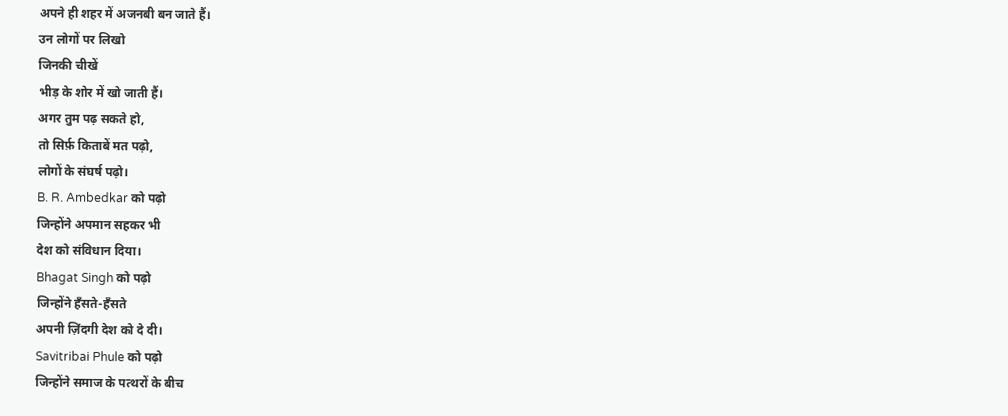अपने ही शहर में अजनबी बन जाते हैं।
उन लोगों पर लिखो
जिनकी चीखें
भीड़ के शोर में खो जाती हैं।
अगर तुम पढ़ सकते हो,
तो सिर्फ़ किताबें मत पढ़ो,
लोगों के संघर्ष पढ़ो।
B. R. Ambedkar को पढ़ो
जिन्होंने अपमान सहकर भी
देश को संविधान दिया।
Bhagat Singh को पढ़ो
जिन्होंने हँसते-हँसते
अपनी ज़िंदगी देश को दे दी।
Savitribai Phule को पढ़ो
जिन्होंने समाज के पत्थरों के बीच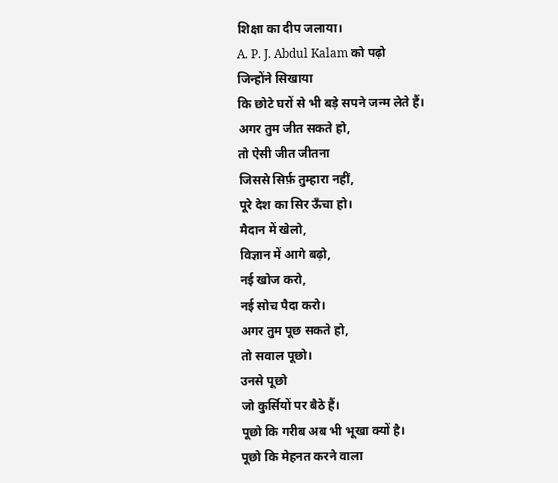शिक्षा का दीप जलाया।
A. P. J. Abdul Kalam को पढ़ो
जिन्होंने सिखाया
कि छोटे घरों से भी बड़े सपने जन्म लेते हैं।
अगर तुम जीत सकते हो,
तो ऐसी जीत जीतना
जिससे सिर्फ़ तुम्हारा नहीं,
पूरे देश का सिर ऊँचा हो।
मैदान में खेलो,
विज्ञान में आगे बढ़ो,
नई खोज करो,
नई सोच पैदा करो।
अगर तुम पूछ सकते हो,
तो सवाल पूछो।
उनसे पूछो
जो कुर्सियों पर बैठे हैं।
पूछो कि गरीब अब भी भूखा क्यों है।
पूछो कि मेहनत करने वाला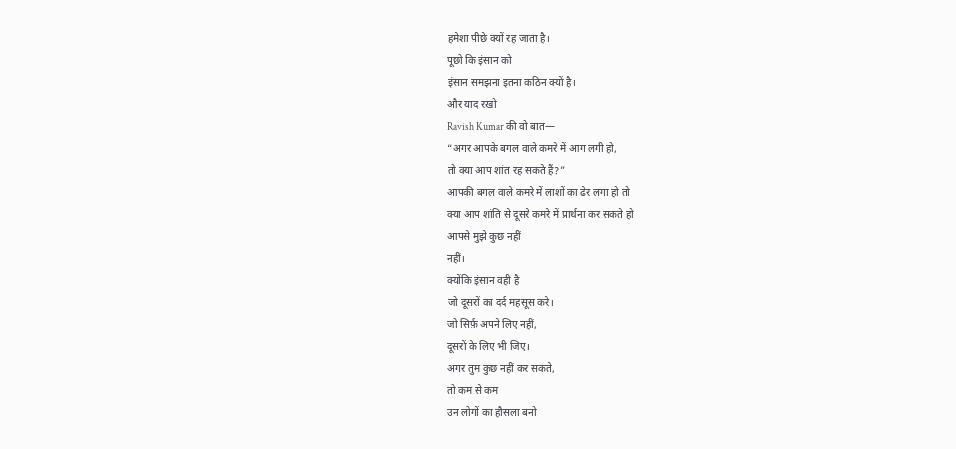हमेशा पीछे क्यों रह जाता है।
पूछो कि इंसान को
इंसान समझना इतना कठिन क्यों है।
और याद रखो
Ravish Kumar की वो बात—
“अगर आपके बगल वाले कमरे में आग लगी हो,
तो क्या आप शांत रह सकते हैं?”
आपकी बगल वाले कमरे में लाशों का ढेर लगा हो तो
क्या आप शांति से दूसरे कमरे में प्रार्थना कर सकते हो
आपसे मुझे कुछ नहीं
नहीं।
क्योंकि इंसान वही है
जो दूसरों का दर्द महसूस करे।
जो सिर्फ़ अपने लिए नहीं,
दूसरों के लिए भी जिए।
अगर तुम कुछ नहीं कर सकते,
तो कम से कम
उन लोगों का हौसला बनो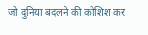जो दुनिया बदलने की कोशिश कर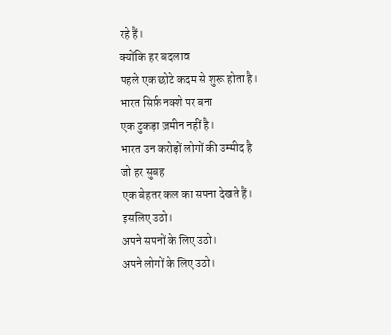रहे हैं।
क्योंकि हर बदलाव
पहले एक छोटे कदम से शुरू होता है।
भारत सिर्फ़ नक्शे पर बना
एक टुकड़ा ज़मीन नहीं है।
भारत उन करोड़ों लोगों की उम्मीद है
जो हर सुबह
एक बेहतर कल का सपना देखते हैं।
इसलिए उठो।
अपने सपनों के लिए उठो।
अपने लोगों के लिए उठो।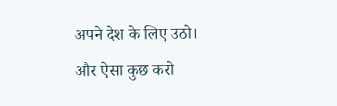अपने देश के लिए उठो।
और ऐसा कुछ करो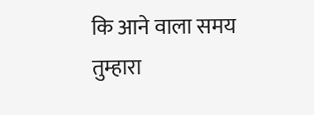कि आने वाला समय
तुम्हारा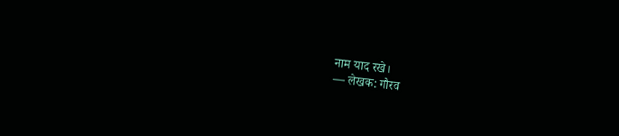नाम याद रखे।
— लेखक: गौरव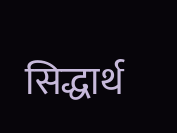सिद्धार्थ